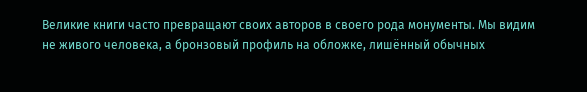Великие книги часто превращают своих авторов в своего рода монументы. Мы видим не живого человека, а бронзовый профиль на обложке, лишённый обычных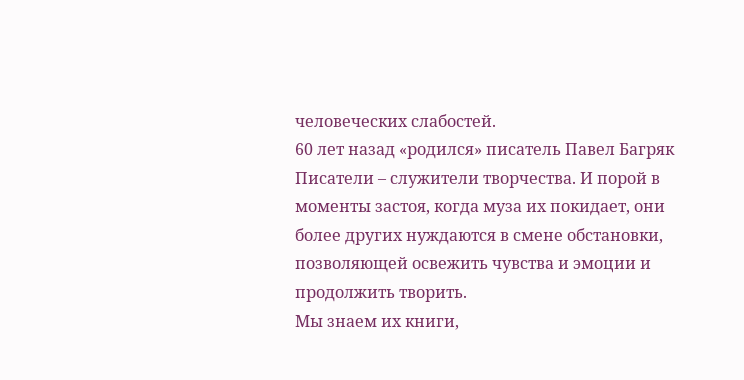человеческих слабостей.
60 лет назад «родился» писатель Павел Багряк
Писатели – служители творчества. И порой в моменты застоя, когда муза их покидает, они более других нуждаются в смене обстановки, позволяющей освежить чувства и эмоции и продолжить творить.
Мы знаем их книги,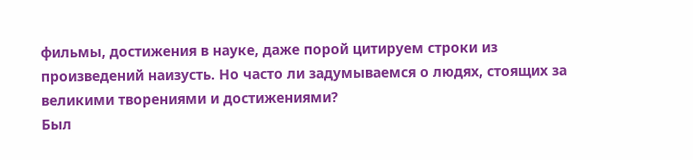фильмы, достижения в науке, даже порой цитируем строки из произведений наизусть. Но часто ли задумываемся о людях, стоящих за великими творениями и достижениями?
Был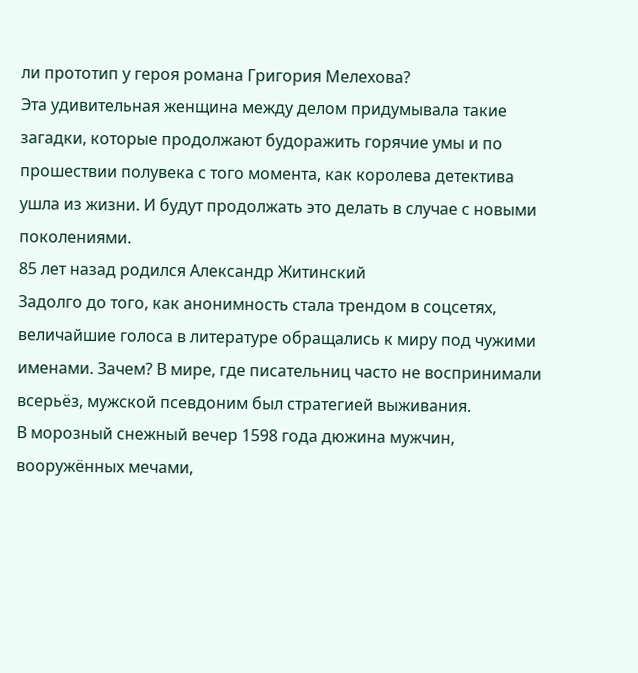ли прототип у героя романа Григория Мелехова?
Эта удивительная женщина между делом придумывала такие загадки, которые продолжают будоражить горячие умы и по прошествии полувека с того момента, как королева детектива ушла из жизни. И будут продолжать это делать в случае с новыми поколениями.
85 лет назад родился Александр Житинский
Задолго до того, как анонимность стала трендом в соцсетях, величайшие голоса в литературе обращались к миру под чужими именами. Зачем? В мире, где писательниц часто не воспринимали всерьёз, мужской псевдоним был стратегией выживания.
В морозный снежный вечер 1598 года дюжина мужчин, вооружённых мечами,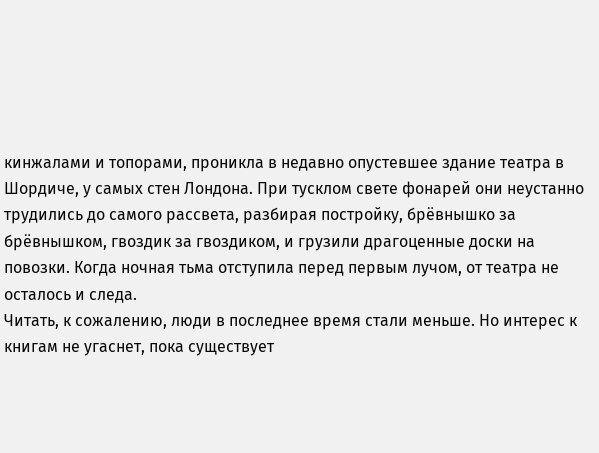кинжалами и топорами, проникла в недавно опустевшее здание театра в Шордиче, у самых стен Лондона. При тусклом свете фонарей они неустанно трудились до самого рассвета, разбирая постройку, брёвнышко за брёвнышком, гвоздик за гвоздиком, и грузили драгоценные доски на повозки. Когда ночная тьма отступила перед первым лучом, от театра не осталось и следа.
Читать, к сожалению, люди в последнее время стали меньше. Но интерес к книгам не угаснет, пока существует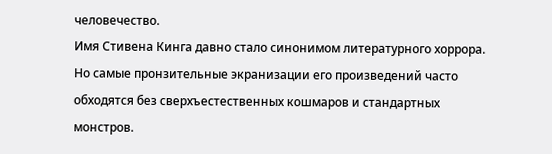человечество.
Имя Стивена Кинга давно стало синонимом литературного хоррора. Но самые пронзительные экранизации его произведений часто обходятся без сверхъестественных кошмаров и стандартных монстров.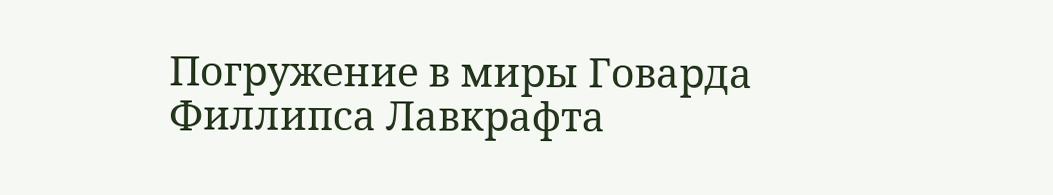Погружение в миры Говарда Филлипса Лавкрафта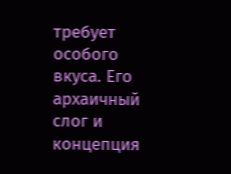требует особого вкуса. Его архаичный слог и концепция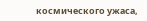космического ужаса,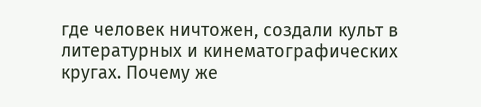где человек ничтожен, создали культ в литературных и кинематографических кругах. Почему же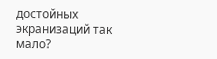достойных экранизаций так мало?